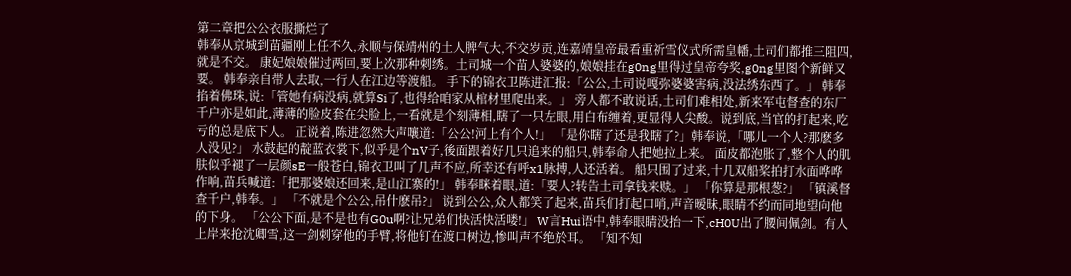第二章把公公衣服撕烂了
韩奉从京城到苗疆刚上任不久,永顺与保靖州的土人脾气大,不交岁贡,连嘉靖皇帝最看重祈雪仪式所需皇幡,土司们都推三阻四,就是不交。 康妃娘娘催过两回,要上次那种刺绣。土司城一个苗人婆婆的,娘娘挂在g0ng里得过皇帝夸奖,g0ng里图个新鲜又要。 韩奉亲自带人去取,一行人在江边等渡船。 手下的锦衣卫陈进汇报:「公公,土司说嘎弥婆婆害病,没法绣东西了。」 韩奉掐着佛珠,说:「管她有病没病,就算Si了,也得给咱家从棺材里爬出来。」 旁人都不敢说话,土司们难相处,新来军屯督查的东厂千户亦是如此,薄薄的脸皮套在尖脸上,一看就是个刻薄相,瞎了一只左眼,用白布缠着,更显得人尖酸。说到底,当官的打起来,吃亏的总是底下人。 正说着,陈进忽然大声嚷道:「公公!河上有个人!」 「是你瞎了还是我瞎了?」韩奉说,「哪儿一个人?那麽多人没见?」 水鼓起的靛蓝衣裳下,似乎是个nV子,後面跟着好几只追来的船只,韩奉命人把她拉上来。 面皮都泡胀了,整个人的肌肤似乎褪了一层颜sE一般苍白,锦衣卫叫了几声不应,所幸还有呼x1脉搏,人还活着。 船只围了过来,十几双船桨拍打水面哗哗作响,苗兵喊道:「把那婆娘还回来,是山江寨的!」 韩奉眯着眼,道:「要人?转告土司拿钱来赎。」 「你算是那根葱?」 「镇溪督查千户,韩奉。」 「不就是个公公,吊什麽吊?」 说到公公,众人都笑了起来,苗兵们打起口哨,声音暧昧,眼睛不约而同地望向他的下身。 「公公下面,是不是也有G0u啊?让兄弟们快活快活喽!」 W言Hui语中,韩奉眼睛没抬一下,cH0U出了腰间佩剑。有人上岸来抢沈卿雪,这一剑刺穿他的手臂,将他钉在渡口树边,惨叫声不绝於耳。 「知不知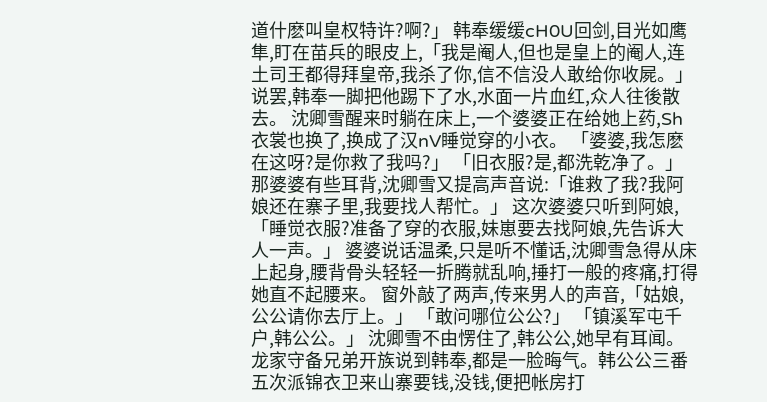道什麽叫皇权特许?啊?」 韩奉缓缓cH0U回剑,目光如鹰隼,盯在苗兵的眼皮上,「我是阉人,但也是皇上的阉人,连土司王都得拜皇帝,我杀了你,信不信没人敢给你收屍。」 说罢,韩奉一脚把他踢下了水,水面一片血红,众人往後散去。 沈卿雪醒来时躺在床上,一个婆婆正在给她上药,Sh衣裳也换了,换成了汉nV睡觉穿的小衣。 「婆婆,我怎麽在这呀?是你救了我吗?」 「旧衣服?是,都洗乾净了。」 那婆婆有些耳背,沈卿雪又提高声音说:「谁救了我?我阿娘还在寨子里,我要找人帮忙。」 这次婆婆只听到阿娘,「睡觉衣服?准备了穿的衣服,妹崽要去找阿娘,先告诉大人一声。」 婆婆说话温柔,只是听不懂话,沈卿雪急得从床上起身,腰背骨头轻轻一折腾就乱响,捶打一般的疼痛,打得她直不起腰来。 窗外敲了两声,传来男人的声音,「姑娘,公公请你去厅上。」 「敢问哪位公公?」 「镇溪军屯千户,韩公公。」 沈卿雪不由愣住了,韩公公,她早有耳闻。龙家守备兄弟开族说到韩奉,都是一脸晦气。韩公公三番五次派锦衣卫来山寨要钱,没钱,便把帐房打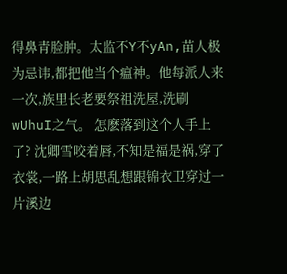得鼻青脸肿。太监不Y不yAn,苗人极为忌讳,都把他当个瘟神。他每派人来一次,族里长老要祭祖洗屋,洗刷wUhuI之气。 怎麽落到这个人手上了? 沈卿雪咬着唇,不知是福是祸,穿了衣裳,一路上胡思乱想跟锦衣卫穿过一片溪边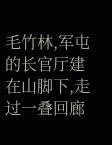毛竹林,军屯的长官厅建在山脚下,走过一叠回廊